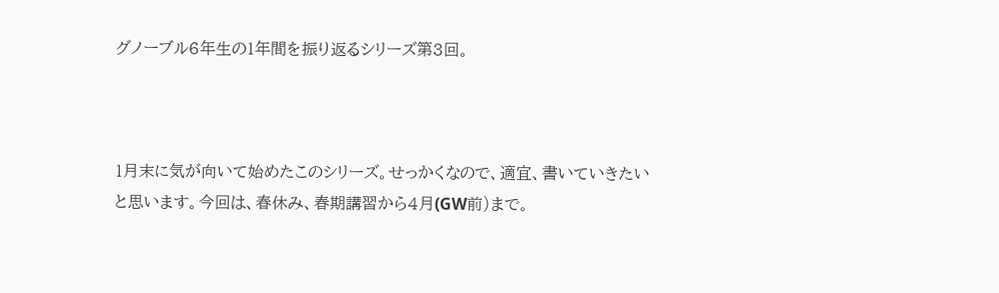グノーブル6年生の1年間を振り返るシリーズ第3回。



1月末に気が向いて始めたこのシリーズ。せっかくなので、適宜、書いていきたいと思います。今回は、春休み、春期講習から4月(GW前)まで。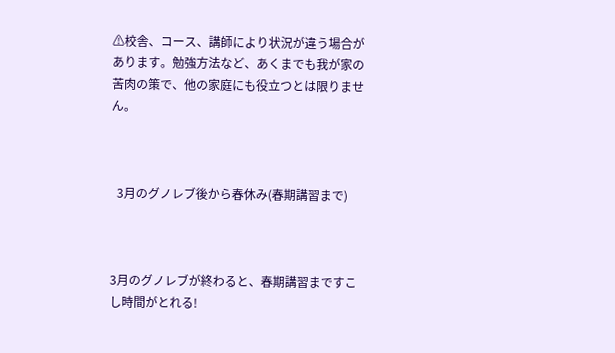⚠校舎、コース、講師により状況が違う場合があります。勉強方法など、あくまでも我が家の苦肉の策で、他の家庭にも役立つとは限りません。



  3月のグノレブ後から春休み(春期講習まで)



3月のグノレブが終わると、春期講習まですこし時間がとれる!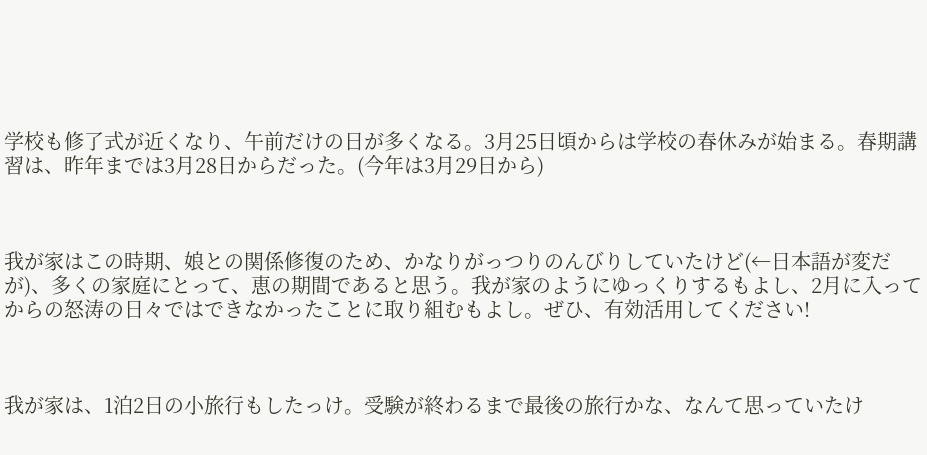学校も修了式が近くなり、午前だけの日が多くなる。3月25日頃からは学校の春休みが始まる。春期講習は、昨年までは3月28日からだった。(今年は3月29日から)



我が家はこの時期、娘との関係修復のため、かなりがっつりのんびりしていたけど(←日本語が変だが)、多くの家庭にとって、恵の期間であると思う。我が家のようにゆっくりするもよし、2月に入ってからの怒涛の日々ではできなかったことに取り組むもよし。ぜひ、有効活用してください!



我が家は、1泊2日の小旅行もしたっけ。受験が終わるまで最後の旅行かな、なんて思っていたけ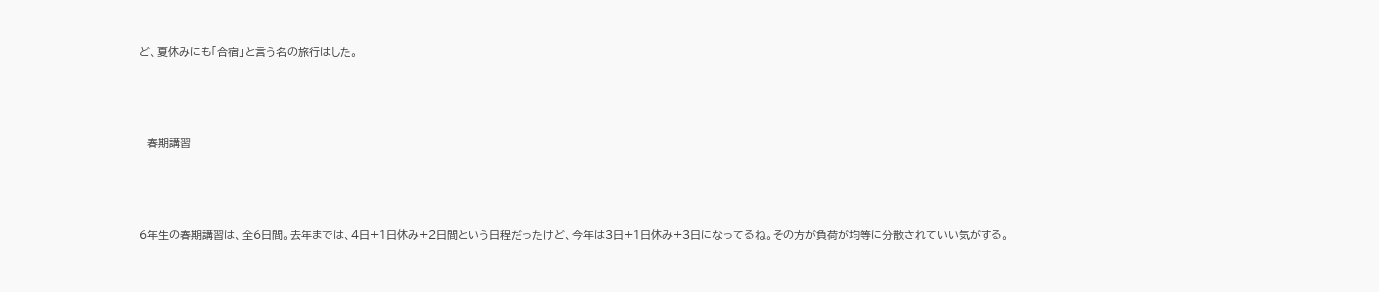ど、夏休みにも「合宿」と言う名の旅行はした。



  春期講習



6年生の春期講習は、全6日間。去年までは、4日+1日休み+2日間という日程だったけど、今年は3日+1日休み+3日になってるね。その方が負荷が均等に分散されていい気がする。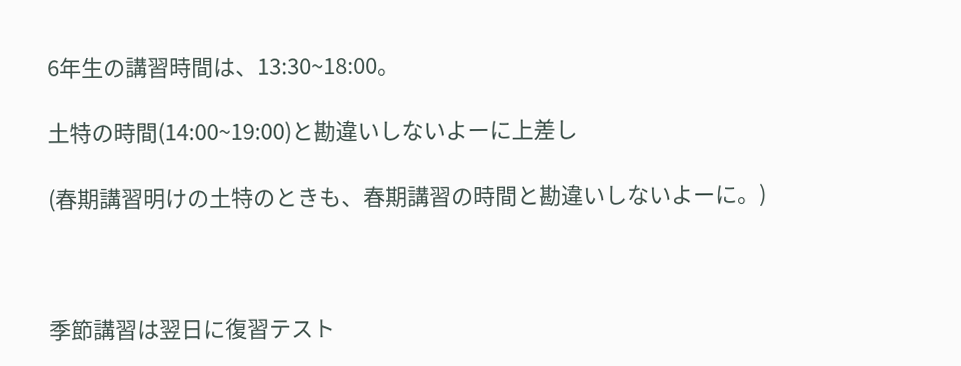6年生の講習時間は、13:30~18:00。

土特の時間(14:00~19:00)と勘違いしないよーに上差し

(春期講習明けの土特のときも、春期講習の時間と勘違いしないよーに。)



季節講習は翌日に復習テスト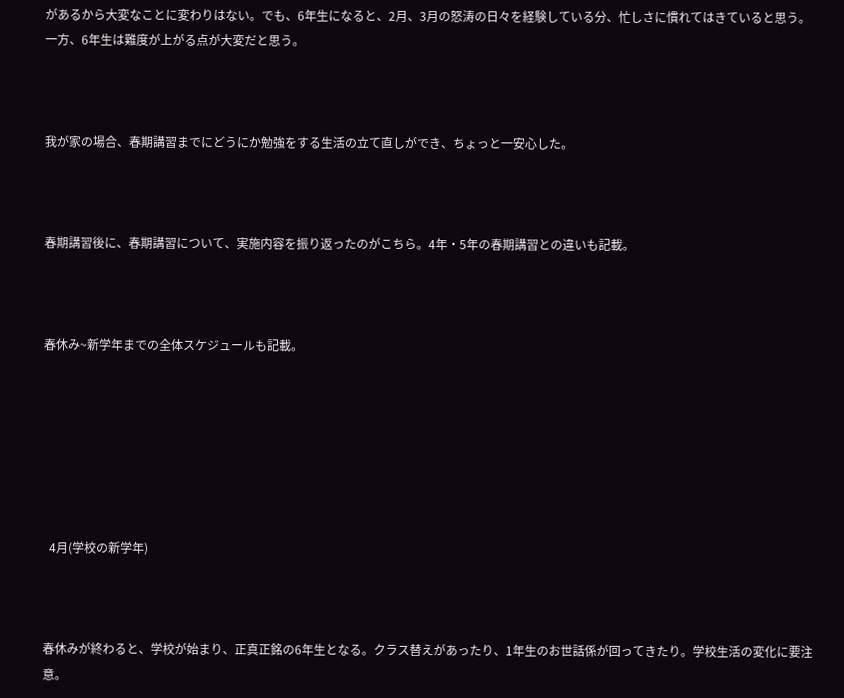があるから大変なことに変わりはない。でも、6年生になると、2月、3月の怒涛の日々を経験している分、忙しさに慣れてはきていると思う。一方、6年生は難度が上がる点が大変だと思う。



我が家の場合、春期講習までにどうにか勉強をする生活の立て直しができ、ちょっと一安心した。



春期講習後に、春期講習について、実施内容を振り返ったのがこちら。4年・5年の春期講習との違いも記載。



春休み~新学年までの全体スケジュールも記載。







  4月(学校の新学年)



春休みが終わると、学校が始まり、正真正銘の6年生となる。クラス替えがあったり、1年生のお世話係が回ってきたり。学校生活の変化に要注意。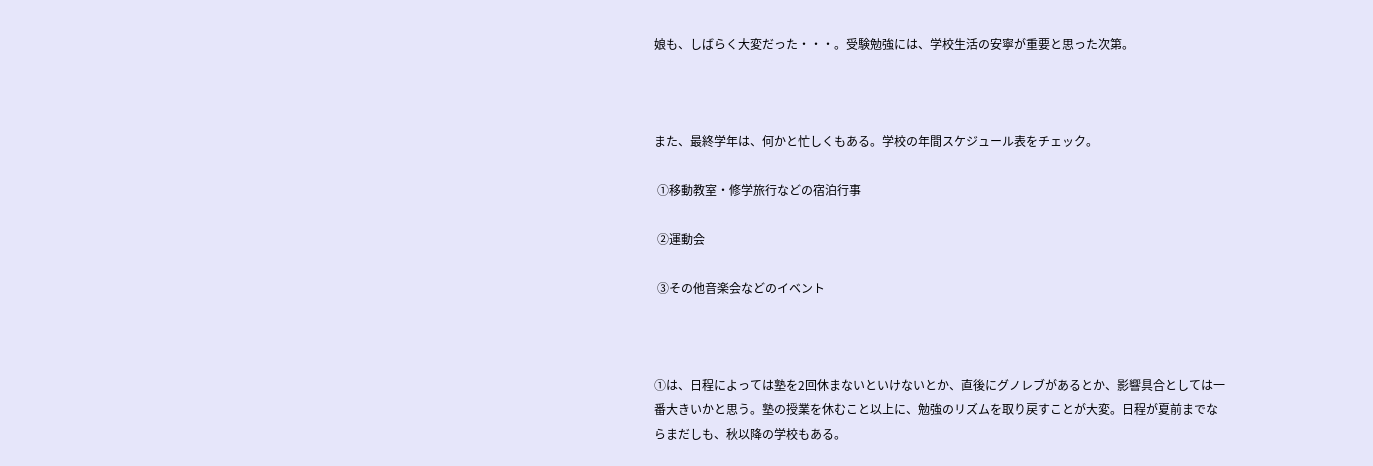娘も、しばらく大変だった・・・。受験勉強には、学校生活の安寧が重要と思った次第。



また、最終学年は、何かと忙しくもある。学校の年間スケジュール表をチェック。

 ①移動教室・修学旅行などの宿泊行事

 ②運動会

 ③その他音楽会などのイベント



①は、日程によっては塾を2回休まないといけないとか、直後にグノレブがあるとか、影響具合としては一番大きいかと思う。塾の授業を休むこと以上に、勉強のリズムを取り戻すことが大変。日程が夏前までならまだしも、秋以降の学校もある。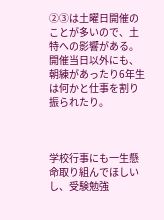②③は土曜日開催のことが多いので、土特への影響がある。開催当日以外にも、朝練があったり6年生は何かと仕事を割り振られたり。



学校行事にも一生懸命取り組んでほしいし、受験勉強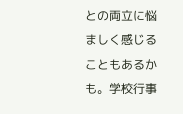との両立に悩ましく感じることもあるかも。学校行事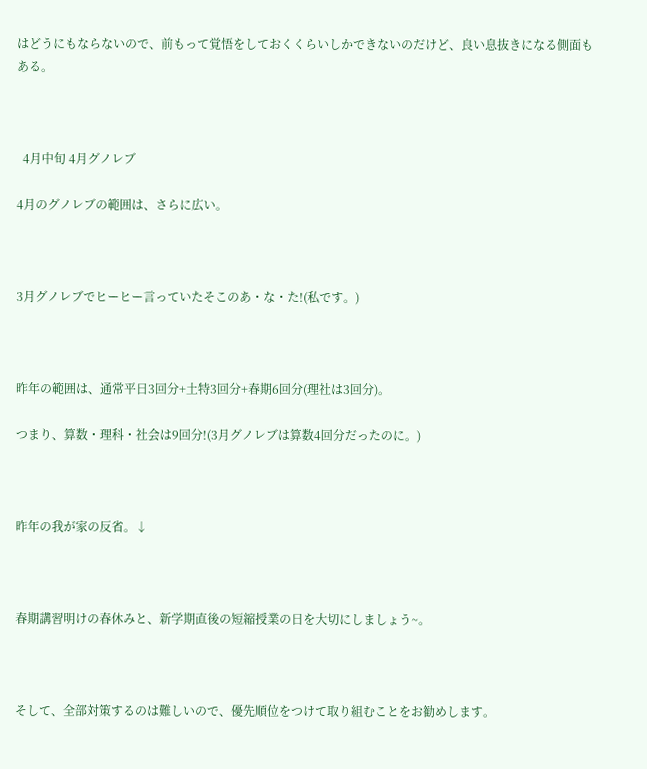はどうにもならないので、前もって覚悟をしておくくらいしかできないのだけど、良い息抜きになる側面もある。



  4月中旬 4月グノレブ

4月のグノレブの範囲は、さらに広い。



3月グノレブでヒーヒー言っていたそこのあ・な・た!(私です。)



昨年の範囲は、通常平日3回分+土特3回分+春期6回分(理社は3回分)。

つまり、算数・理科・社会は9回分!(3月グノレブは算数4回分だったのに。)



昨年の我が家の反省。↓



春期講習明けの春休みと、新学期直後の短縮授業の日を大切にしましょう~。



そして、全部対策するのは難しいので、優先順位をつけて取り組むことをお勧めします。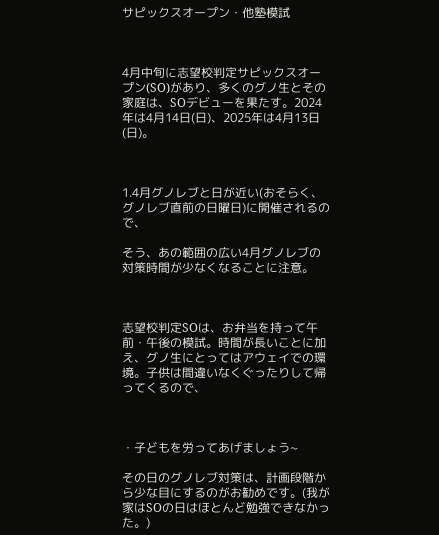サピックスオープン・他塾模試



4月中旬に志望校判定サピックスオープン(SO)があり、多くのグノ生とその家庭は、SOデビューを果たす。2024年は4月14日(日)、2025年は4月13日(日)。



1.4月グノレブと日が近い(おそらく、グノレブ直前の日曜日)に開催されるので、

そう、あの範囲の広い4月グノレブの対策時間が少なくなることに注意。



志望校判定SOは、お弁当を持って午前・午後の模試。時間が長いことに加え、グノ生にとってはアウェイでの環境。子供は間違いなくぐったりして帰ってくるので、



・子どもを労ってあげましょう~

その日のグノレブ対策は、計画段階から少な目にするのがお勧めです。(我が家はSOの日はほとんど勉強できなかった。)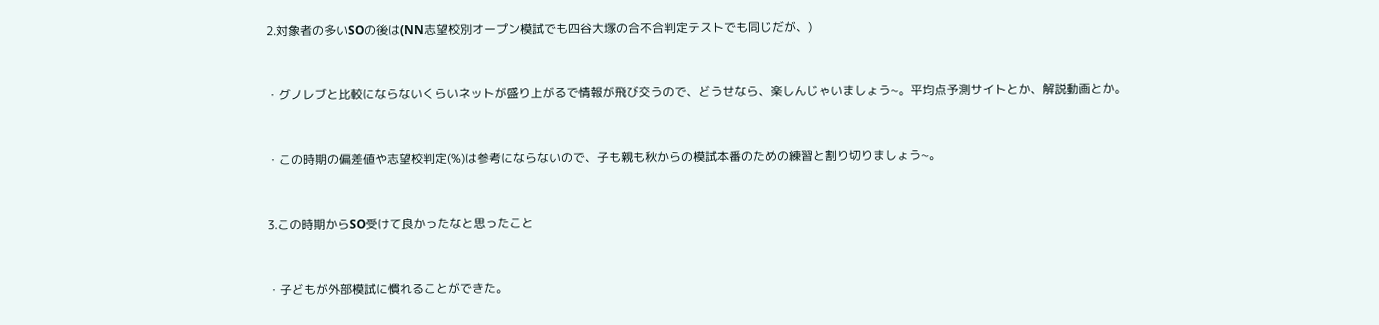2.対象者の多いSOの後は(NN志望校別オープン模試でも四谷大塚の合不合判定テストでも同じだが、)



・グノレブと比較にならないくらいネットが盛り上がるで情報が飛び交うので、どうせなら、楽しんじゃいましょう~。平均点予測サイトとか、解説動画とか。



・この時期の偏差値や志望校判定(%)は参考にならないので、子も親も秋からの模試本番のための練習と割り切りましょう~。



3.この時期からSO受けて良かったなと思ったこと



・子どもが外部模試に慣れることができた。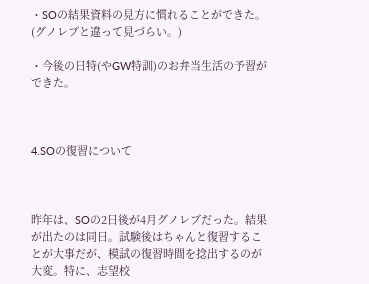・SOの結果資料の見方に慣れることができた。(グノレブと違って見づらい。)

・今後の日特(やGW特訓)のお弁当生活の予習ができた。



4.SOの復習について



昨年は、SOの2日後が4月グノレブだった。結果が出たのは同日。試験後はちゃんと復習することが大事だが、模試の復習時間を捻出するのが大変。特に、志望校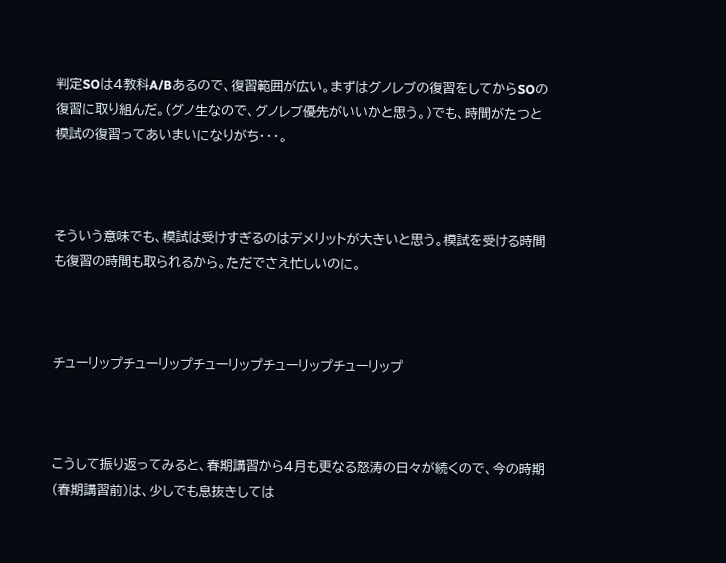判定SOは4教科A/Bあるので、復習範囲が広い。まずはグノレブの復習をしてからSOの復習に取り組んだ。(グノ生なので、グノレブ優先がいいかと思う。)でも、時間がたつと模試の復習ってあいまいになりがち・・・。



そういう意味でも、模試は受けすぎるのはデメリットが大きいと思う。模試を受ける時間も復習の時間も取られるから。ただでさえ忙しいのに。



チューリップチューリップチューリップチューリップチューリップ



こうして振り返ってみると、春期講習から4月も更なる怒涛の日々が続くので、今の時期(春期講習前)は、少しでも息抜きしては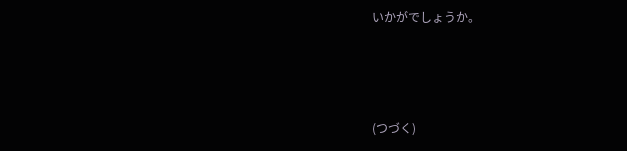いかがでしょうか。



(つづく)